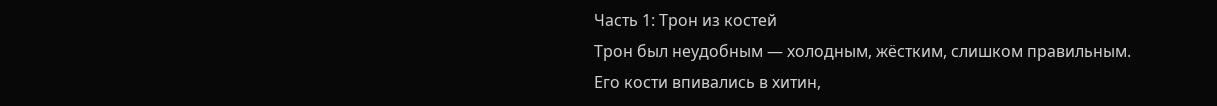Часть 1: Трон из костей
Трон был неудобным — холодным, жёстким, слишком правильным. Его кости впивались в хитин,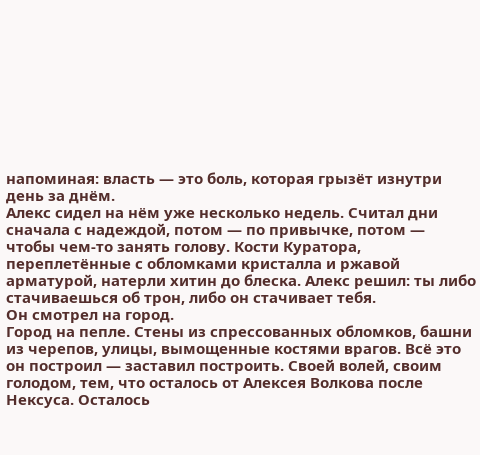напоминая: власть — это боль, которая грызёт изнутри день за днём.
Алекс сидел на нём уже несколько недель. Считал дни сначала с надеждой, потом — по привычке, потом — чтобы чем-то занять голову. Кости Куратора, переплетённые с обломками кристалла и ржавой арматурой, натерли хитин до блеска. Алекс решил: ты либо стачиваешься об трон, либо он стачивает тебя.
Он смотрел на город.
Город на пепле. Стены из спрессованных обломков, башни из черепов, улицы, вымощенные костями врагов. Всё это он построил — заставил построить. Своей волей, своим голодом, тем, что осталось от Алексея Волкова после Нексуса. Осталось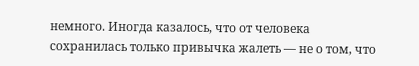немного. Иногда казалось, что от человека сохранилась только привычка жалеть — не о том, что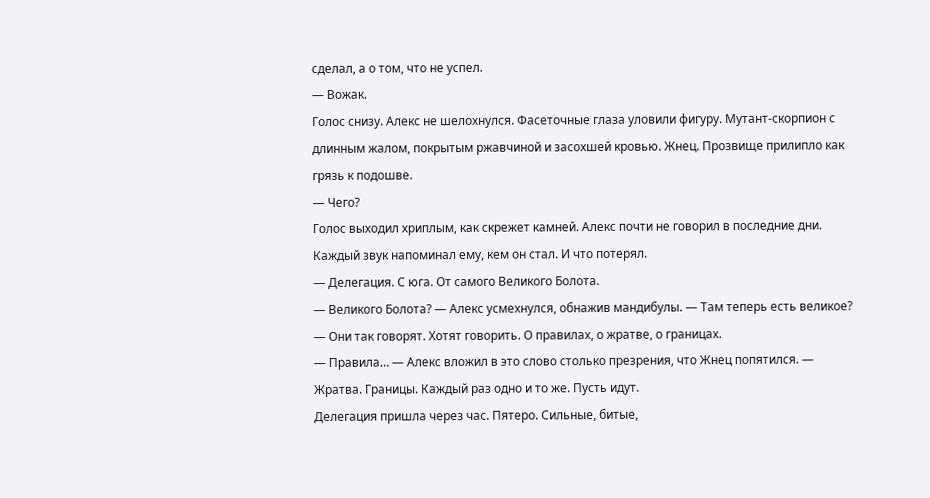сделал, а о том, что не успел.
— Вожак.
Голос снизу. Алекс не шелохнулся. Фасеточные глаза уловили фигуру. Мутант-скорпион с длинным жалом, покрытым ржавчиной и засохшей кровью. Жнец. Прозвище прилипло как грязь к подошве.
— Чего?
Голос выходил хриплым, как скрежет камней. Алекс почти не говорил в последние дни. Каждый звук напоминал ему, кем он стал. И что потерял.
— Делегация. С юга. От самого Великого Болота.
— Великого Болота? — Алекс усмехнулся, обнажив мандибулы. — Там теперь есть великое?
— Они так говорят. Хотят говорить. О правилах, о жратве, о границах.
— Правила… — Алекс вложил в это слово столько презрения, что Жнец попятился. — Жратва. Границы. Каждый раз одно и то же. Пусть идут.
Делегация пришла через час. Пятеро. Сильные, битые,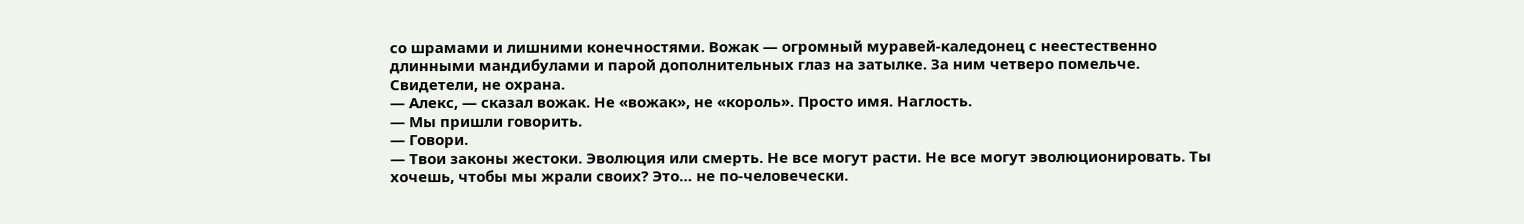со шрамами и лишними конечностями. Вожак — огромный муравей-каледонец с неестественно длинными мандибулами и парой дополнительных глаз на затылке. За ним четверо помельче. Свидетели, не охрана.
— Алекс, — сказал вожак. Не «вожак», не «король». Просто имя. Наглость.
— Мы пришли говорить.
— Говори.
— Твои законы жестоки. Эволюция или смерть. Не все могут расти. Не все могут эволюционировать. Ты хочешь, чтобы мы жрали своих? Это… не по-человечески.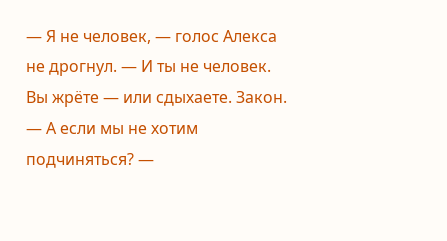— Я не человек, — голос Алекса не дрогнул. — И ты не человек. Вы жрёте — или сдыхаете. Закон.
— А если мы не хотим подчиняться? —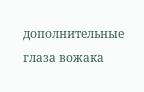дополнительные глаза вожака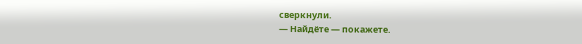сверкнули.
— Найдёте — покажете.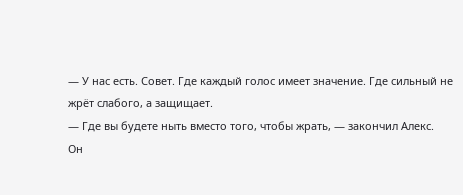— У нас есть. Совет. Где каждый голос имеет значение. Где сильный не жрёт слабого, а защищает.
— Где вы будете ныть вместо того, чтобы жрать, — закончил Алекс.
Он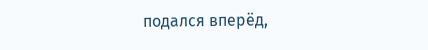подался вперёд,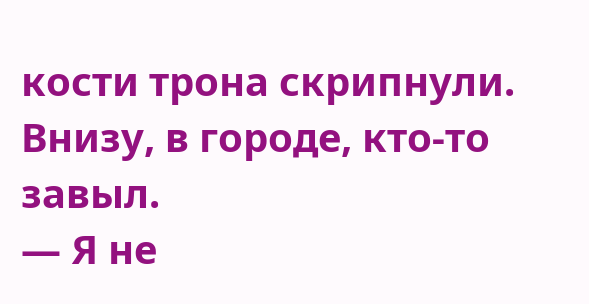кости трона скрипнули. Внизу, в городе, кто-то завыл.
— Я не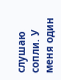слушаю сопли. У меня один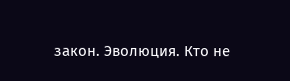закон. Эволюция. Кто не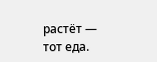растёт — тот еда.